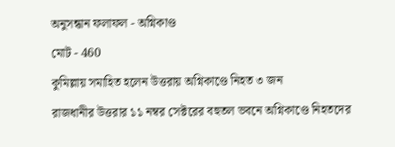অনুসন্ধান ফলাফল - অগ্নিকাণ্ড
মোট - 460
কুমিল্লায় সমাহিত হলেন উত্তরায় অগ্নিকাণ্ডে নিহত ৩ জন
রাজধানীর উত্তরার ১১ নম্বর সেক্টরের বহুতল ভবনে অগ্নিকাণ্ডে নিহতদের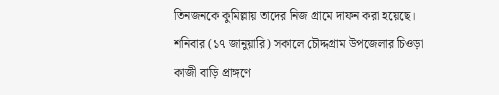তিনজনকে কুমিল্লায় তাদের নিজ গ্রামে দাফন করা হয়েছে।
শনিবার (১৭ জানুয়ারি) সকালে চৌদ্দগ্রাম উপজেলার চিওড়া কাজী বাড়ি প্রাঙ্গণে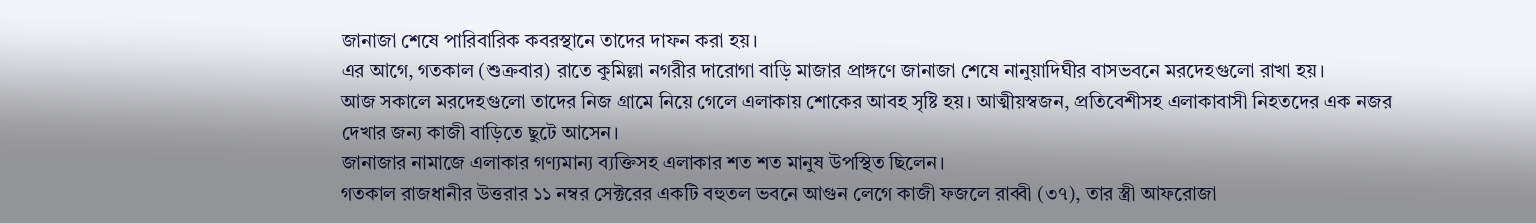জানাজা শেষে পারিবারিক কবরস্থানে তাদের দাফন করা হয়।
এর আগে, গতকাল (শুক্রবার) রাতে কুমিল্লা নগরীর দারোগা বাড়ি মাজার প্রাঙ্গণে জানাজা শেষে নানুয়াদিঘীর বাসভবনে মরদেহগুলো রাখা হয়।
আজ সকালে মরদেহগুলো তাদের নিজ গ্রামে নিয়ে গেলে এলাকায় শোকের আবহ সৃষ্টি হয়। আত্মীয়স্বজন, প্রতিবেশীসহ এলাকাবাসী নিহতদের এক নজর দেখার জন্য কাজী বাড়িতে ছুটে আসেন।
জানাজার নামাজে এলাকার গণ্যমান্য ব্যক্তিসহ এলাকার শত শত মানুষ উপস্থিত ছিলেন।
গতকাল রাজধানীর উত্তরার ১১ নম্বর সেক্টরের একটি বহুতল ভবনে আগুন লেগে কাজী ফজলে রাব্বী (৩৭), তার স্ত্রী আফরোজা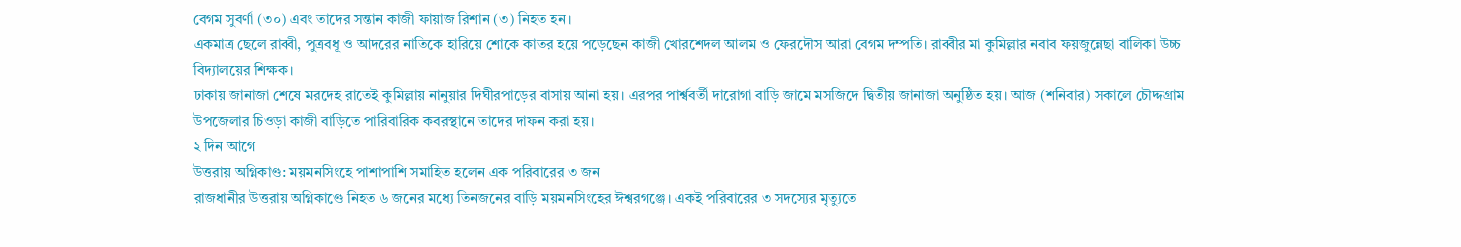বেগম সুবর্ণা (৩০) এবং তাদের সন্তান কাজী ফায়াজ রিশান (৩) নিহত হন।
একমাত্র ছেলে রাব্বী, পুত্রবধূ ও আদরের নাতিকে হারিয়ে শোকে কাতর হয়ে পড়েছেন কাজী খোরশেদল আলম ও ফেরদৌস আরা বেগম দম্পতি। রাব্বীর মা কুমিল্লার নবাব ফয়জুন্নেছা বালিকা উচ্চ বিদ্যালয়ের শিক্ষক।
ঢাকায় জানাজা শেষে মরদেহ রাতেই কুমিল্লায় নানুয়ার দিঘীরপাড়ের বাসায় আনা হয়। এরপর পার্শ্ববর্তী দারোগা বাড়ি জামে মসজিদে দ্বিতীয় জানাজা অনুষ্ঠিত হয়। আজ (শনিবার) সকালে চৌদ্দগ্রাম উপজেলার চিওড়া কাজী বাড়িতে পারিবারিক কবরস্থানে তাদের দাফন করা হয়।
২ দিন আগে
উত্তরায় অগ্নিকাণ্ড: ময়মনসিংহে পাশাপাশি সমাহিত হলেন এক পরিবারের ৩ জন
রাজধানীর উত্তরায় অগ্নিকাণ্ডে নিহত ৬ জনের মধ্যে তিনজনের বাড়ি ময়মনসিংহের ঈশ্বরগঞ্জে। একই পরিবারের ৩ সদস্যের মৃত্যুতে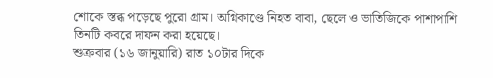শোকে স্তব্ধ পড়েছে পুরো গ্রাম। অগ্নিকাণ্ডে নিহত বাবা, ছেলে ও ভাতিজিকে পাশাপাশি তিনটি কবরে দাফন করা হয়েছে।
শুক্রবার (১৬ জানুয়ারি) রাত ১০টার দিকে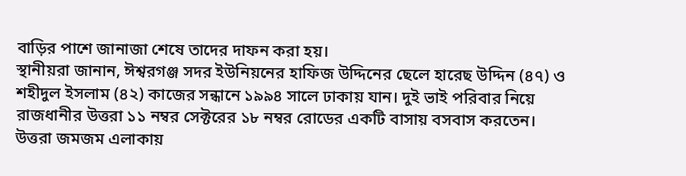বাড়ির পাশে জানাজা শেষে তাদের দাফন করা হয়।
স্থানীয়রা জানান, ঈশ্বরগঞ্জ সদর ইউনিয়নের হাফিজ উদ্দিনের ছেলে হারেছ উদ্দিন (৪৭) ও শহীদুল ইসলাম (৪২) কাজের সন্ধানে ১৯৯৪ সালে ঢাকায় যান। দুই ভাই পরিবার নিয়ে রাজধানীর উত্তরা ১১ নম্বর সেক্টরের ১৮ নম্বর রোডের একটি বাসায় বসবাস করতেন। উত্তরা জমজম এলাকায়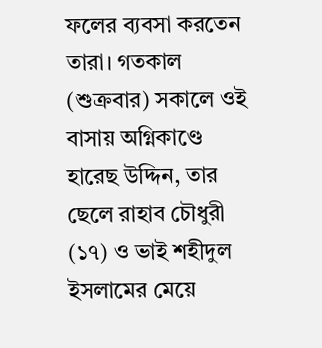ফলের ব্যবসা করতেন তারা। গতকাল (শুক্রবার) সকালে ওই বাসায় অগ্নিকাণ্ডে হারেছ উদ্দিন, তার ছেলে রাহাব চৌধুরী (১৭) ও ভাই শহীদুল ইসলামের মেয়ে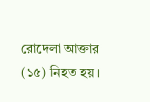রোদেলা আক্তার (১৫) নিহত হয়।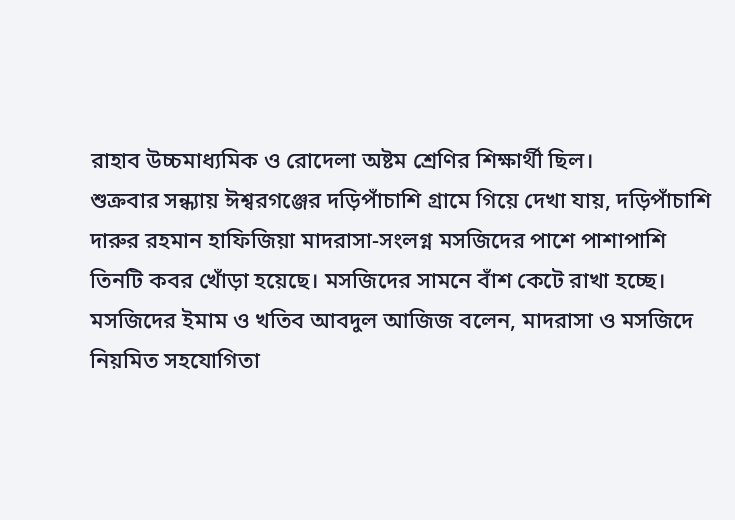রাহাব উচ্চমাধ্যমিক ও রোদেলা অষ্টম শ্রেণির শিক্ষার্থী ছিল।
শুক্রবার সন্ধ্যায় ঈশ্বরগঞ্জের দড়িপাঁচাশি গ্রামে গিয়ে দেখা যায়, দড়িপাঁচাশি দারুর রহমান হাফিজিয়া মাদরাসা-সংলগ্ন মসজিদের পাশে পাশাপাশি তিনটি কবর খোঁড়া হয়েছে। মসজিদের সামনে বাঁশ কেটে রাখা হচ্ছে।
মসজিদের ইমাম ও খতিব আবদুল আজিজ বলেন, মাদরাসা ও মসজিদে নিয়মিত সহযোগিতা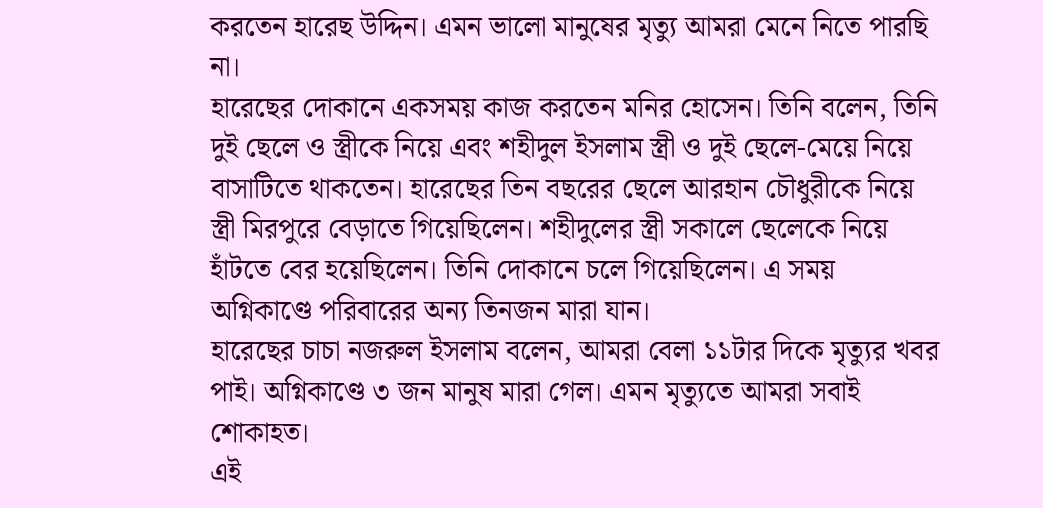করতেন হারেছ উদ্দিন। এমন ভালো মানুষের মৃত্যু আমরা মেনে নিতে পারছি না।
হারেছের দোকানে একসময় কাজ করতেন মনির হোসেন। তিনি বলেন, তিনি দুই ছেলে ও স্ত্রীকে নিয়ে এবং শহীদুল ইসলাম স্ত্রী ও দুই ছেলে-মেয়ে নিয়ে বাসাটিতে থাকতেন। হারেছের তিন বছরের ছেলে আরহান চৌধুরীকে নিয়ে স্ত্রী মিরপুরে বেড়াতে গিয়েছিলেন। শহীদুলের স্ত্রী সকালে ছেলেকে নিয়ে হাঁটতে বের হয়েছিলেন। তিনি দোকানে চলে গিয়েছিলেন। এ সময় অগ্নিকাণ্ডে পরিবারের অন্য তিনজন মারা যান।
হারেছের চাচা নজরুল ইসলাম বলেন, আমরা বেলা ১১টার দিকে মৃত্যুর খবর পাই। অগ্নিকাণ্ডে ৩ জন মানুষ মারা গেল। এমন মৃত্যুতে আমরা সবাই শোকাহত।
এই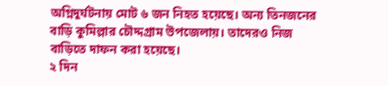অগ্নিদুর্ঘটনায় মোট ৬ জন নিহত হয়েছে। অন্য তিনজনের বাড়ি কুমিল্লার চৌদ্দগ্রাম উপজেলায়। তাদেরও নিজ বাড়িতে দাফন করা হয়েছে।
২ দিন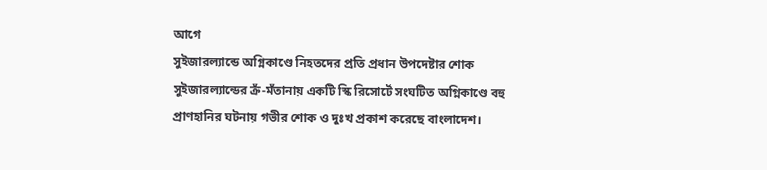আগে
সুইজারল্যান্ডে অগ্নিকাণ্ডে নিহতদের প্রতি প্রধান উপদেষ্টার শোক
সুইজারল্যান্ডের ক্রঁ-মঁতানায় একটি স্কি রিসোর্টে সংঘটিত অগ্নিকাণ্ডে বহু প্রাণহানির ঘটনায় গভীর শোক ও দুঃখ প্রকাশ করেছে বাংলাদেশ।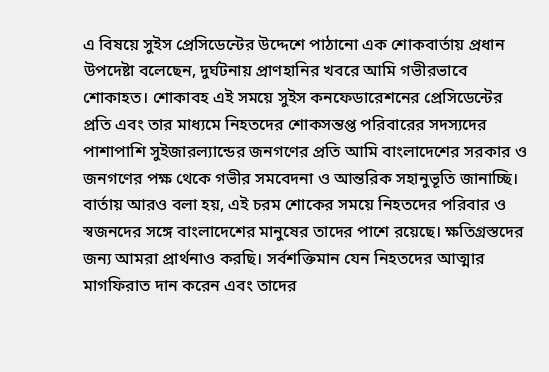এ বিষয়ে সুইস প্রেসিডেন্টের উদ্দেশে পাঠানো এক শোকবার্তায় প্রধান উপদেষ্টা বলেছেন, দুর্ঘটনায় প্রাণহানির খবরে আমি গভীরভাবে শোকাহত। শোকাবহ এই সময়ে সুইস কনফেডারেশনের প্রেসিডেন্টের প্রতি এবং তার মাধ্যমে নিহতদের শোকসন্তপ্ত পরিবারের সদস্যদের পাশাপাশি সুইজারল্যান্ডের জনগণের প্রতি আমি বাংলাদেশের সরকার ও জনগণের পক্ষ থেকে গভীর সমবেদনা ও আন্তরিক সহানুভূতি জানাচ্ছি।
বার্তায় আরও বলা হয়, এই চরম শোকের সময়ে নিহতদের পরিবার ও স্বজনদের সঙ্গে বাংলাদেশের মানুষের তাদের পাশে রয়েছে। ক্ষতিগ্রস্তদের জন্য আমরা প্রার্থনাও করছি। সর্বশক্তিমান যেন নিহতদের আত্মার মাগফিরাত দান করেন এবং তাদের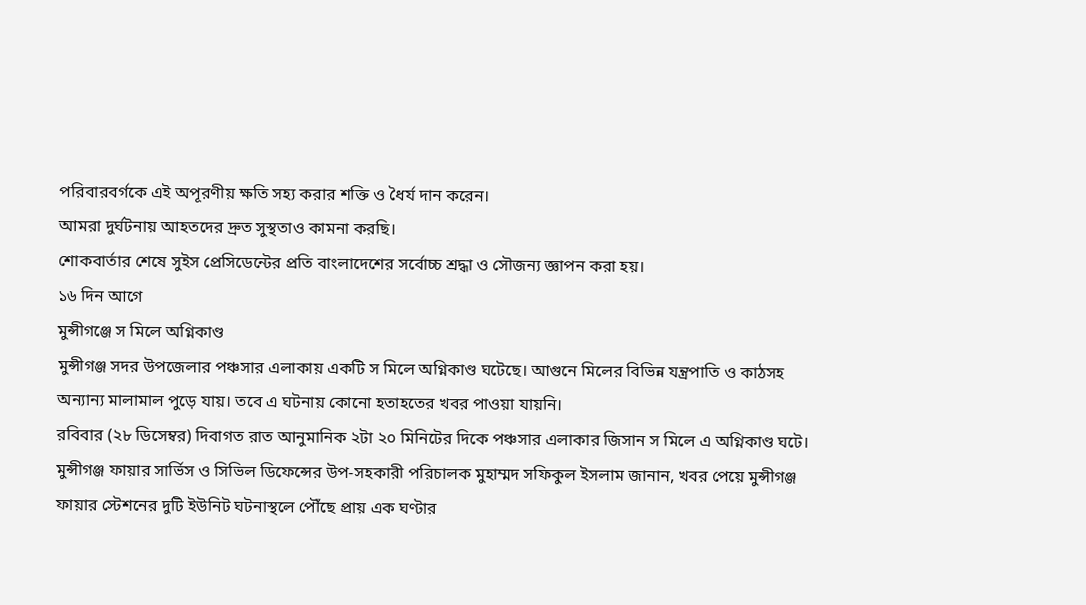পরিবারবর্গকে এই অপূরণীয় ক্ষতি সহ্য করার শক্তি ও ধৈর্য দান করেন।
আমরা দুর্ঘটনায় আহতদের দ্রুত সুস্থতাও কামনা করছি।
শোকবার্তার শেষে সুইস প্রেসিডেন্টের প্রতি বাংলাদেশের সর্বোচ্চ শ্রদ্ধা ও সৌজন্য জ্ঞাপন করা হয়।
১৬ দিন আগে
মুন্সীগঞ্জে স মিলে অগ্নিকাণ্ড
মুন্সীগঞ্জ সদর উপজেলার পঞ্চসার এলাকায় একটি স মিলে অগ্নিকাণ্ড ঘটেছে। আগুনে মিলের বিভিন্ন যন্ত্রপাতি ও কাঠসহ অন্যান্য মালামাল পুড়ে যায়। তবে এ ঘটনায় কোনো হতাহতের খবর পাওয়া যায়নি।
রবিবার (২৮ ডিসেম্বর) দিবাগত রাত আনুমানিক ২টা ২০ মিনিটের দিকে পঞ্চসার এলাকার জিসান স মিলে এ অগ্নিকাণ্ড ঘটে।
মুন্সীগঞ্জ ফায়ার সার্ভিস ও সিভিল ডিফেন্সের উপ-সহকারী পরিচালক মুহাম্মদ সফিকুল ইসলাম জানান, খবর পেয়ে মুন্সীগঞ্জ ফায়ার স্টেশনের দুটি ইউনিট ঘটনাস্থলে পৌঁছে প্রায় এক ঘণ্টার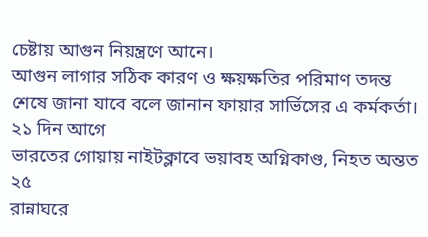চেষ্টায় আগুন নিয়ন্ত্রণে আনে।
আগুন লাগার সঠিক কারণ ও ক্ষয়ক্ষতির পরিমাণ তদন্ত শেষে জানা যাবে বলে জানান ফায়ার সার্ভিসের এ কর্মকর্তা।
২১ দিন আগে
ভারতের গোয়ায় নাইটক্লাবে ভয়াবহ অগ্নিকাণ্ড, নিহত অন্তত ২৫
রান্নাঘরে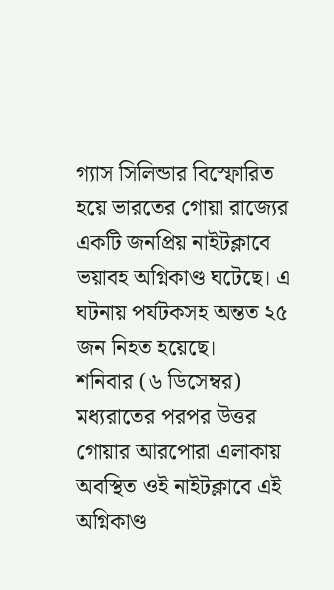গ্যাস সিলিন্ডার বিস্ফোরিত হয়ে ভারতের গোয়া রাজ্যের একটি জনপ্রিয় নাইটক্লাবে ভয়াবহ অগ্নিকাণ্ড ঘটেছে। এ ঘটনায় পর্যটকসহ অন্তত ২৫ জন নিহত হয়েছে।
শনিবার (৬ ডিসেম্বর) মধ্যরাতের পরপর উত্তর গোয়ার আরপোরা এলাকায় অবস্থিত ওই নাইটক্লাবে এই অগ্নিকাণ্ড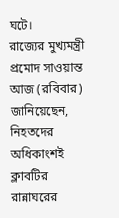ঘটে।
রাজ্যের মুখ্যমন্ত্রী প্রমোদ সাওয়ান্ত আজ (রবিবার) জানিয়েছেন, নিহতদের অধিকাংশই ক্লাবটির রান্নাঘরের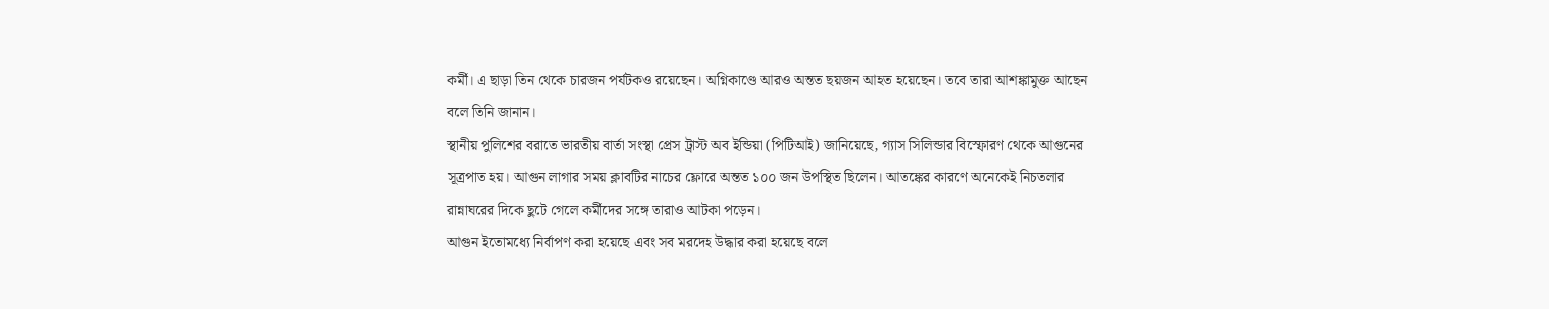কর্মী। এ ছাড়া তিন থেকে চারজন পর্যটকও রয়েছেন। অগ্নিকাণ্ডে আরও অন্তত ছয়জন আহত হয়েছেন। তবে তারা আশঙ্কামুক্ত আছেন বলে তিনি জানান।
স্থানীয় পুলিশের বরাতে ভারতীয় বার্তা সংস্থা প্রেস ট্রাস্ট অব ইন্ডিয়া (পিটিআই) জানিয়েছে, গ্যাস সিলিন্ডার বিস্ফোরণ থেকে আগুনের সূত্রপাত হয়। আগুন লাগার সময় ক্লাবটির নাচের ফ্লোরে অন্তত ১০০ জন উপস্থিত ছিলেন। আতঙ্কের কারণে অনেকেই নিচতলার রান্নাঘরের দিকে ছুটে গেলে কর্মীদের সঙ্গে তারাও আটকা পড়েন।
আগুন ইতোমধ্যে নির্বাপণ করা হয়েছে এবং সব মরদেহ উদ্ধার করা হয়েছে বলে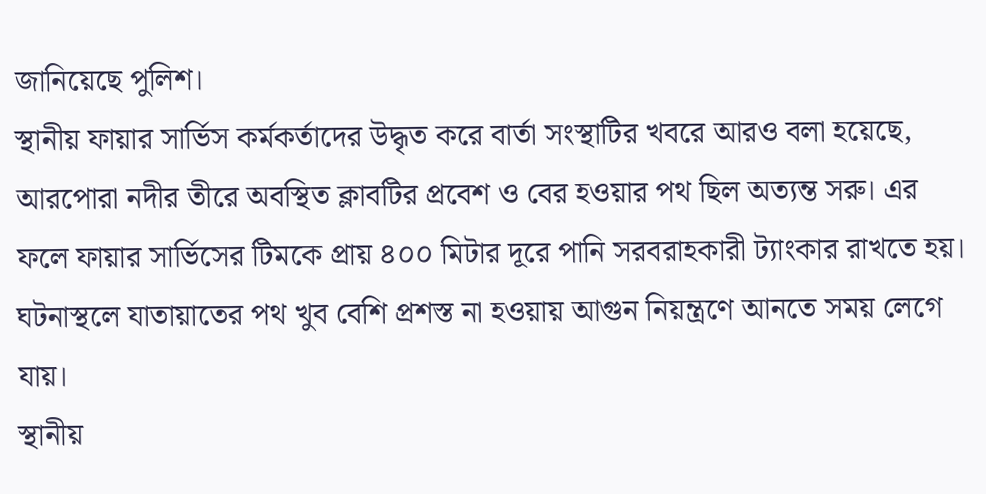জানিয়েছে পুলিশ।
স্থানীয় ফায়ার সার্ভিস কর্মকর্তাদের উদ্ধৃত করে বার্তা সংস্থাটির খবরে আরও বলা হয়েছে, আরপোরা নদীর তীরে অবস্থিত ক্লাবটির প্রবেশ ও বের হওয়ার পথ ছিল অত্যন্ত সরু। এর ফলে ফায়ার সার্ভিসের টিমকে প্রায় ৪০০ মিটার দূরে পানি সরবরাহকারী ট্যাংকার রাখতে হয়। ঘটনাস্থলে যাতায়াতের পথ খুব বেশি প্রশস্ত না হওয়ায় আগুন নিয়ন্ত্রণে আনতে সময় লেগে যায়।
স্থানীয়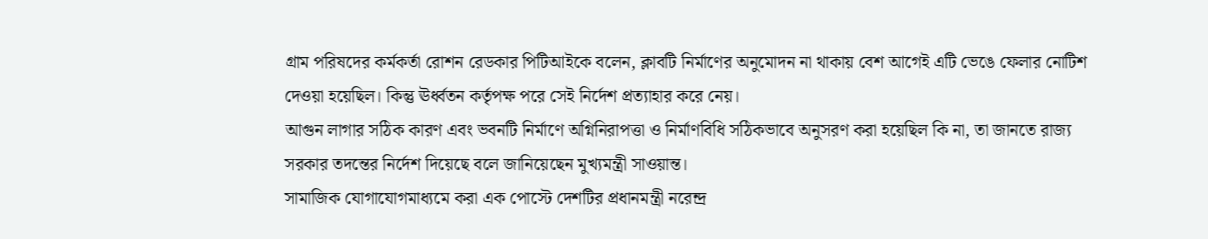গ্রাম পরিষদের কর্মকর্তা রোশন রেডকার পিটিআইকে বলেন, ক্লাবটি নির্মাণের অনুমোদন না থাকায় বেশ আগেই এটি ভেঙে ফেলার নোটিশ দেওয়া হয়েছিল। কিন্তু ঊর্ধ্বতন কর্তৃপক্ষ পরে সেই নির্দেশ প্রত্যাহার করে নেয়।
আগুন লাগার সঠিক কারণ এবং ভবনটি নির্মাণে অগ্নিনিরাপত্তা ও নির্মাণবিধি সঠিকভাবে অনুসরণ করা হয়েছিল কি না, তা জানতে রাজ্য সরকার তদন্তের নির্দেশ দিয়েছে বলে জানিয়েছেন মুখ্যমন্ত্রী সাওয়ান্ত।
সামাজিক যোগাযোগমাধ্যমে করা এক পোস্টে দেশটির প্রধানমন্ত্রী নরেন্দ্র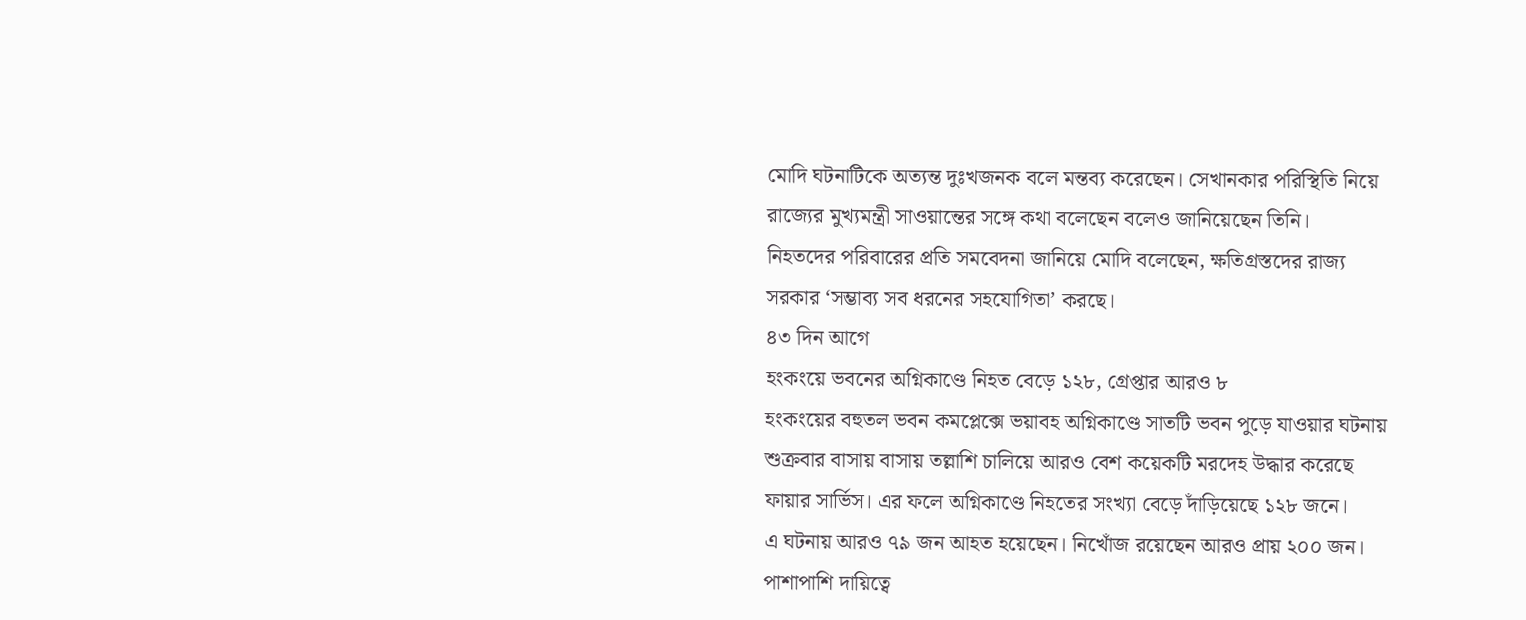মোদি ঘটনাটিকে অত্যন্ত দুঃখজনক বলে মন্তব্য করেছেন। সেখানকার পরিস্থিতি নিয়ে রাজ্যের মুখ্যমন্ত্রী সাওয়ান্তের সঙ্গে কথা বলেছেন বলেও জানিয়েছেন তিনি।
নিহতদের পরিবারের প্রতি সমবেদনা জানিয়ে মোদি বলেছেন, ক্ষতিগ্রস্তদের রাজ্য সরকার ‘সম্ভাব্য সব ধরনের সহযোগিতা’ করছে।
৪৩ দিন আগে
হংকংয়ে ভবনের অগ্নিকাণ্ডে নিহত বেড়ে ১২৮, গ্রেপ্তার আরও ৮
হংকংয়ের বহুতল ভবন কমপ্লেক্সে ভয়াবহ অগ্নিকাণ্ডে সাতটি ভবন পুড়ে যাওয়ার ঘটনায় শুক্রবার বাসায় বাসায় তল্লাশি চালিয়ে আরও বেশ কয়েকটি মরদেহ উদ্ধার করেছে ফায়ার সার্ভিস। এর ফলে অগ্নিকাণ্ডে নিহতের সংখ্যা বেড়ে দাঁড়িয়েছে ১২৮ জনে।
এ ঘটনায় আরও ৭৯ জন আহত হয়েছেন। নিখোঁজ রয়েছেন আরও প্রায় ২০০ জন। পাশাপাশি দায়িত্বে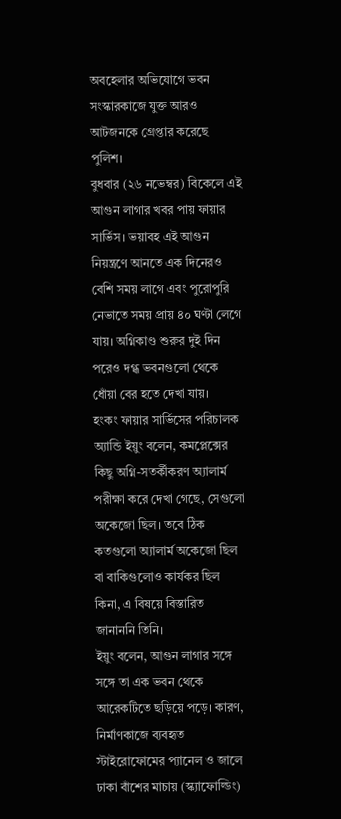অবহেলার অভিযোগে ভবন সংস্কারকাজে যুক্ত আরও আটজনকে গ্রেপ্তার করেছে পুলিশ।
বুধবার (২৬ নভেম্বর) বিকেলে এই আগুন লাগার খবর পায় ফায়ার সার্ভিস। ভয়াবহ এই আগুন নিয়ন্ত্রণে আনতে এক দিনেরও বেশি সময় লাগে এবং পুরোপুরি নেভাতে সময় প্রায় ৪০ ঘণ্টা লেগে যায়। অগ্নিকাণ্ড শুরুর দুই দিন পরেও দগ্ধ ভবনগুলো থেকে ধোঁয়া বের হতে দেখা যায়।
হংকং ফায়ার সার্ভিসের পরিচালক অ্যান্ডি ইয়ুং বলেন, কমপ্লেক্সের কিছু অগ্নি-সতর্কীকরণ অ্যালার্ম পরীক্ষা করে দেখা গেছে, সেগুলো অকেজো ছিল। তবে ঠিক কতগুলো অ্যালার্ম অকেজো ছিল বা বাকিগুলোও কার্যকর ছিল কিনা, এ বিষয়ে বিস্তারিত জানাননি তিনি।
ইয়ুং বলেন, আগুন লাগার সঙ্গে সঙ্গে তা এক ভবন থেকে আরেকটিতে ছড়িয়ে পড়ে। কারণ, নির্মাণকাজে ব্যবহৃত স্টাইরোফোমের প্যানেল ও জালে ঢাকা বাঁশের মাচায় (স্ক্যাফোল্ডিং)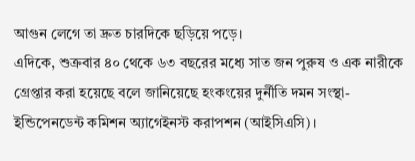আগুন লেগে তা দ্রুত চারদিকে ছড়িয়ে পড়ে।
এদিকে, শুক্রবার ৪০ থেকে ৬৩ বছরের মধ্যে সাত জন পুরুষ ও এক নারীকে গ্রেপ্তার করা হয়েছে বলে জানিয়েছে হংকংয়ের দুর্নীতি দমন সংস্থা-ইন্ডিপেনডেন্ট কমিশন অ্যাগেইনস্ট করাপশন (আইসিএসি)।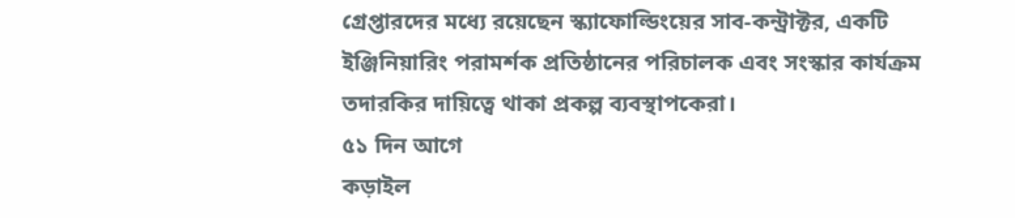গ্রেপ্তারদের মধ্যে রয়েছেন স্ক্যাফোল্ডিংয়ের সাব-কন্ট্রাক্টর, একটি ইঞ্জিনিয়ারিং পরামর্শক প্রতিষ্ঠানের পরিচালক এবং সংস্কার কার্যক্রম তদারকির দায়িত্বে থাকা প্রকল্প ব্যবস্থাপকেরা।
৫১ দিন আগে
কড়াইল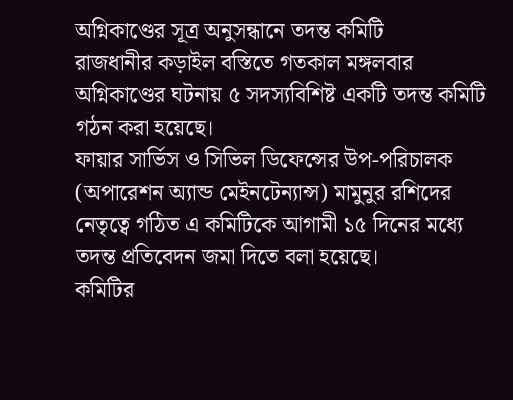অগ্নিকাণ্ডের সূত্র অনুসন্ধানে তদন্ত কমিটি
রাজধানীর কড়াইল বস্তিতে গতকাল মঙ্গলবার অগ্নিকাণ্ডের ঘটনায় ৫ সদস্যবিশিষ্ট একটি তদন্ত কমিটি গঠন করা হয়েছে।
ফায়ার সার্ভিস ও সিভিল ডিফেন্সের উপ-পরিচালক (অপারেশন অ্যান্ড মেইনটেন্যান্স) মামুনুর রশিদের নেতৃত্বে গঠিত এ কমিটিকে আগামী ১৫ দিনের মধ্যে তদন্ত প্রতিবেদন জমা দিতে বলা হয়েছে।
কমিটির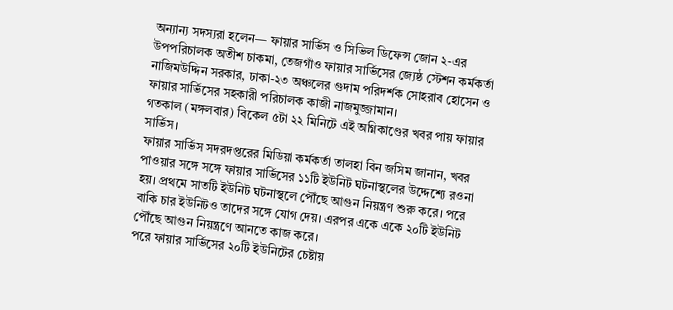অন্যান্য সদস্যরা হলেন— ফায়ার সার্ভিস ও সিভিল ডিফেন্স জোন ২-এর উপপরিচালক অতীশ চাকমা, তেজগাঁও ফায়ার সার্ভিসের জ্যেষ্ঠ স্টেশন কর্মকর্তা নাজিমউদ্দিন সরকার, ঢাকা-২৩ অঞ্চলের গুদাম পরিদর্শক সোহরাব হোসেন ও ফায়ার সার্ভিসের সহকারী পরিচালক কাজী নাজমুজ্জামান।
গতকাল (মঙ্গলবার) বিকেল ৫টা ২২ মিনিটে এই অগ্নিকাণ্ডের খবর পায় ফায়ার সার্ভিস।
ফায়ার সার্ভিস সদরদপ্তরের মিডিয়া কর্মকর্তা তালহা বিন জসিম জানান, খবর পাওয়ার সঙ্গে সঙ্গে ফায়ার সার্ভিসের ১১টি ইউনিট ঘটনাস্থলের উদ্দেশ্যে রওনা হয়। প্রথমে সাতটি ইউনিট ঘটনাস্থলে পৌঁছে আগুন নিয়ন্ত্রণ শুরু করে। পরে বাকি চার ইউনিটও তাদের সঙ্গে যোগ দেয়। এরপর একে একে ২০টি ইউনিট পৌঁছে আগুন নিয়ন্ত্রণে আনতে কাজ করে।
পরে ফায়ার সার্ভিসের ২০টি ইউনিটের চেষ্টায়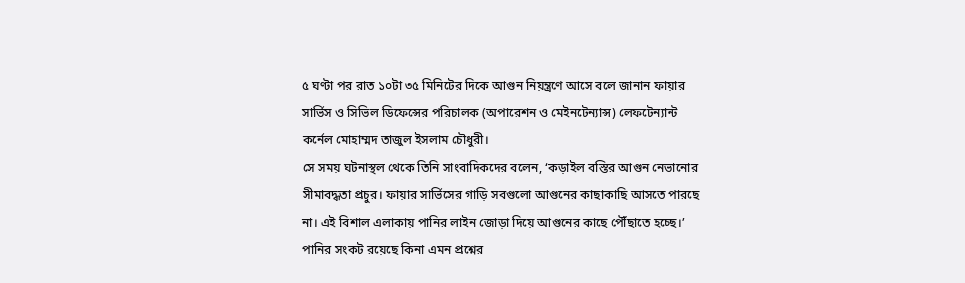৫ ঘণ্টা পর রাত ১০টা ৩৫ মিনিটের দিকে আগুন নিয়ন্ত্রণে আসে বলে জানান ফায়ার সার্ভিস ও সিভিল ডিফেন্সের পরিচালক (অপারেশন ও মেইনটেন্যান্স) লেফটেন্যান্ট কর্নেল মোহাম্মদ তাজুল ইসলাম চৌধুরী।
সে সময় ঘটনাস্থল থেকে তিনি সাংবাদিকদের বলেন, ‘কড়াইল বস্তির আগুন নেভানোর সীমাবদ্ধতা প্রচুর। ফায়ার সার্ভিসের গাড়ি সবগুলো আগুনের কাছাকাছি আসতে পারছে না। এই বিশাল এলাকায় পানির লাইন জোড়া দিয়ে আগুনের কাছে পৌঁছাতে হচ্ছে।’
পানির সংকট রয়েছে কিনা এমন প্রশ্নের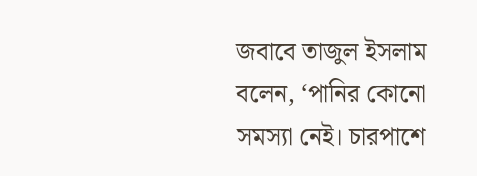জবাবে তাজুল ইসলাম বলেন, ‘পানির কোনো সমস্যা নেই। চারপাশে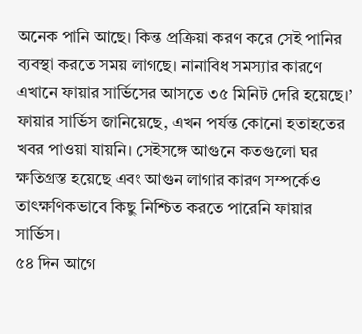অনেক পানি আছে। কিন্ত প্রক্রিয়া করণ করে সেই পানির ব্যবস্থা করতে সময় লাগছে। নানাবিধ সমস্যার কারণে এখানে ফায়ার সার্ভিসের আসতে ৩৫ মিনিট দেরি হয়েছে।’
ফায়ার সার্ভিস জানিয়েছে, এখন পর্যন্ত কোনো হতাহতের খবর পাওয়া যায়নি। সেইসঙ্গে আগুনে কতগুলো ঘর ক্ষতিগ্রস্ত হয়েছে এবং আগুন লাগার কারণ সম্পর্কেও তাৎক্ষণিকভাবে কিছু নিশ্চিত করতে পারেনি ফায়ার সার্ভিস।
৫৪ দিন আগে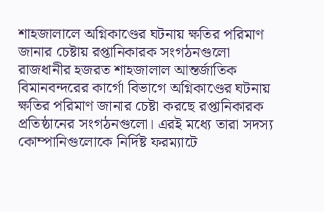শাহজালালে অগ্নিকাণ্ডের ঘটনায় ক্ষতির পরিমাণ জানার চেষ্টায় রপ্তানিকারক সংগঠনগুলো
রাজধানীর হজরত শাহজালাল আন্তর্জাতিক বিমানবন্দরের কার্গো বিভাগে অগ্নিকাণ্ডের ঘটনায় ক্ষতির পরিমাণ জানার চেষ্টা করছে রপ্তানিকারক প্রতিষ্ঠানের সংগঠনগুলো। এরই মধ্যে তারা সদস্য কোম্পানিগুলোকে নির্দিষ্ট ফরম্যাটে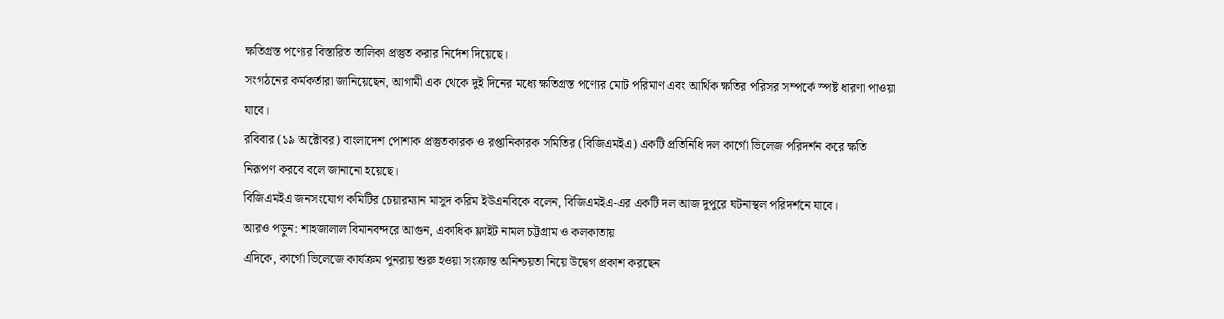ক্ষতিগ্রস্ত পণ্যের বিস্তারিত তালিকা প্রস্তুত করার নির্দেশ দিয়েছে।
সংগঠনের কর্মকর্তারা জানিয়েছেন, আগামী এক থেকে দুই দিনের মধ্যে ক্ষতিগ্রস্ত পণ্যের মোট পরিমাণ এবং আর্থিক ক্ষতির পরিসর সম্পর্কে স্পষ্ট ধারণা পাওয়া যাবে।
রবিবার (১৯ অক্টোবর) বাংলাদেশ পোশাক প্রস্তুতকারক ও রপ্তানিকারক সমিতির (বিজিএমইএ) একটি প্রতিনিধি দল কার্গো ভিলেজ পরিদর্শন করে ক্ষতি নিরূপণ করবে বলে জানানো হয়েছে।
বিজিএমইএ জনসংযোগ কমিটির চেয়ারম্যান মাসুদ করিম ইউএনবিকে বলেন, বিজিএমইএ-এর একটি দল আজ দুপুরে ঘটনাস্থল পরিদর্শনে যাবে।
আরও পড়ুন: শাহজালাল বিমানবন্দরে আগুন, একাধিক ফ্লাইট নামল চট্টগ্রাম ও কলকাতায়
এদিকে, কার্গো ভিলেজে কার্যক্রম পুনরায় শুরু হওয়া সংক্রান্ত অনিশ্চয়তা নিয়ে উদ্বেগ প্রকাশ করছেন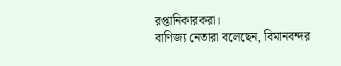রপ্তানিকারকরা।
বাণিজ্য নেতারা বলেছেন, বিমানবন্দর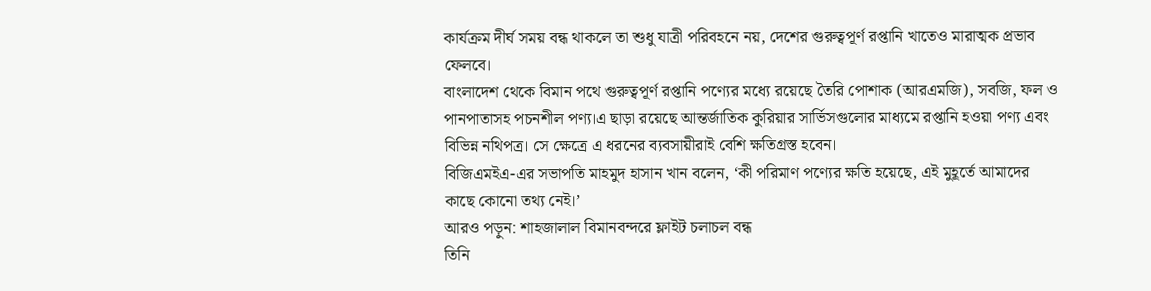কার্যক্রম দীর্ঘ সময় বন্ধ থাকলে তা শুধু যাত্রী পরিবহনে নয়, দেশের গুরুত্বপূর্ণ রপ্তানি খাতেও মারাত্মক প্রভাব ফেলবে।
বাংলাদেশ থেকে বিমান পথে গুরুত্বপূর্ণ রপ্তানি পণ্যের মধ্যে রয়েছে তৈরি পোশাক (আরএমজি), সবজি, ফল ও পানপাতাসহ পচনশীল পণ্য।এ ছাড়া রয়েছে আন্তর্জাতিক কুরিয়ার সার্ভিসগুলোর মাধ্যমে রপ্তানি হওয়া পণ্য এবং বিভিন্ন নথিপত্র। সে ক্ষেত্রে এ ধরনের ব্যবসায়ীরাই বেশি ক্ষতিগ্রস্ত হবেন।
বিজিএমইএ-এর সভাপতি মাহমুদ হাসান খান বলেন, ‘কী পরিমাণ পণ্যের ক্ষতি হয়েছে, এই মুহূর্তে আমাদের কাছে কোনো তথ্য নেই।’
আরও পড়ুন: শাহজালাল বিমানবন্দরে ফ্লাইট চলাচল বন্ধ
তিনি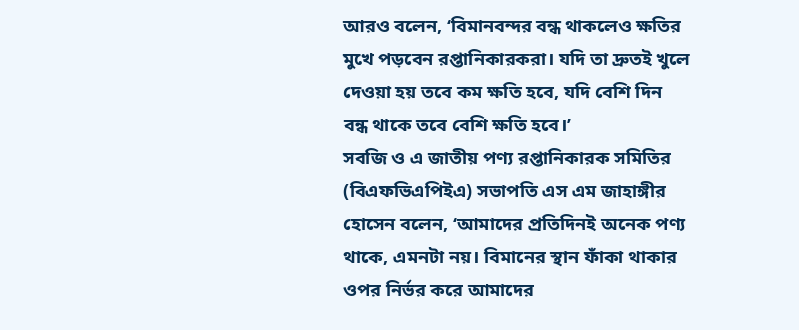আরও বলেন, ‘বিমানবন্দর বন্ধ থাকলেও ক্ষতির মুখে পড়বেন রপ্তানিকারকরা। যদি তা দ্রুতই খুলে দেওয়া হয় তবে কম ক্ষতি হবে, যদি বেশি দিন বন্ধ থাকে তবে বেশি ক্ষতি হবে।’
সবজি ও এ জাতীয় পণ্য রপ্তানিকারক সমিতির (বিএফভিএপিইএ) সভাপতি এস এম জাহাঙ্গীর হোসেন বলেন, ‘আমাদের প্রতিদিনই অনেক পণ্য থাকে, এমনটা নয়। বিমানের স্থান ফাঁকা থাকার ওপর নির্ভর করে আমাদের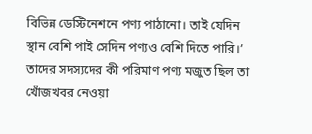বিভিন্ন ডেস্টিনেশনে পণ্য পাঠানো। তাই যেদিন স্থান বেশি পাই সেদিন পণ্যও বেশি দিতে পারি।’
তাদের সদস্যদের কী পরিমাণ পণ্য মজুত ছিল তা খোঁজখবর নেওয়া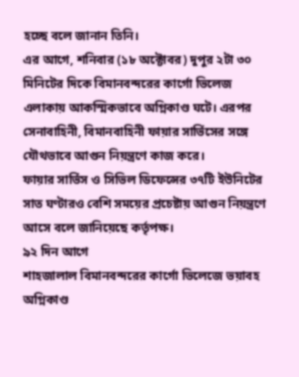হচ্ছে বলে জানান তিনি।
এর আগে, শনিবার (১৮ অক্টোবর) দুপুর ২টা ৩০ মিনিটের দিকে বিমানবন্দরের কার্গো ভিলেজ এলাকায় আকস্মিকভাবে অগ্নিকাণ্ড ঘটে। এরপর সেনাবাহিনী, বিমানবাহিনী ফায়ার সার্ভিসের সঙ্গে যৌথভাবে আগুন নিয়ন্ত্রণে কাজ করে।
ফায়ার সার্ভিস ও সিভিল ডিফেন্সের ৩৭টি ইউনিটের সাত ঘণ্টারও বেশি সময়ের প্রচেষ্টায় আগুন নিয়ন্ত্রণে আসে বলে জানিয়েছে কর্তৃপক্ষ।
৯২ দিন আগে
শাহজালাল বিমানবন্দরের কার্গো ভিলেজে ভয়াবহ অগ্নিকাণ্ড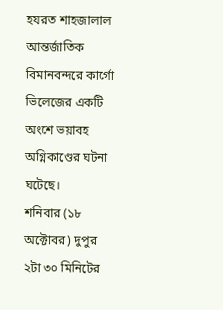হযরত শাহজালাল আন্তর্জাতিক বিমানবন্দরে কার্গো ভিলেজের একটি অংশে ভয়াবহ অগ্নিকাণ্ডের ঘটনা ঘটেছে।
শনিবার (১৮ অক্টোবর) দুপুর ২টা ৩০ মিনিটের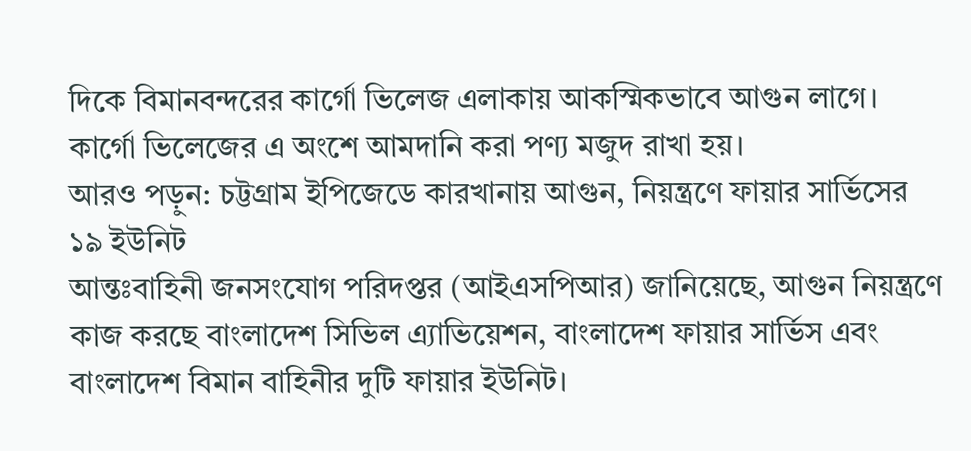দিকে বিমানবন্দরের কার্গো ভিলেজ এলাকায় আকস্মিকভাবে আগুন লাগে। কার্গো ভিলেজের এ অংশে আমদানি করা পণ্য মজুদ রাখা হয়।
আরও পড়ুন: চট্টগ্রাম ইপিজেডে কারখানায় আগুন, নিয়ন্ত্রণে ফায়ার সার্ভিসের ১৯ ইউনিট
আন্তঃবাহিনী জনসংযোগ পরিদপ্তর (আইএসপিআর) জানিয়েছে, আগুন নিয়ন্ত্রণে কাজ করছে বাংলাদেশ সিভিল এ্যাভিয়েশন, বাংলাদেশ ফায়ার সার্ভিস এবং বাংলাদেশ বিমান বাহিনীর দুটি ফায়ার ইউনিট।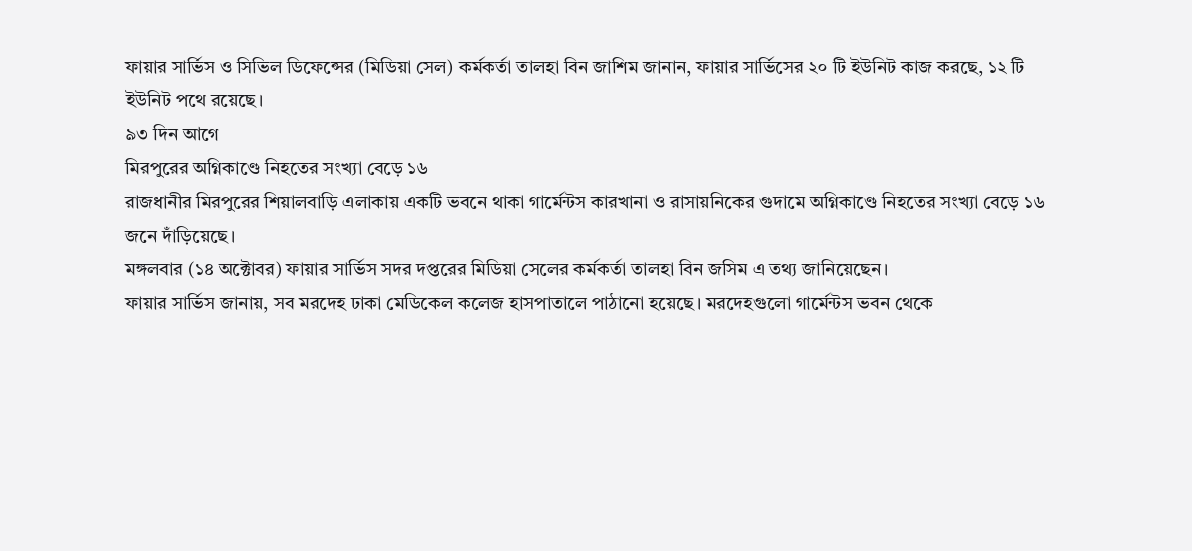ফায়ার সার্ভিস ও সিভিল ডিফেন্সের (মিডিয়া সেল) কর্মকর্তা তালহা বিন জাশিম জানান, ফায়ার সার্ভিসের ২০ টি ইউনিট কাজ করছে, ১২ টি ইউনিট পথে রয়েছে।
৯৩ দিন আগে
মিরপুরের অগ্নিকাণ্ডে নিহতের সংখ্যা বেড়ে ১৬
রাজধানীর মিরপুরের শিয়ালবাড়ি এলাকায় একটি ভবনে থাকা গার্মেন্টস কারখানা ও রাসায়নিকের গুদামে অগ্নিকাণ্ডে নিহতের সংখ্যা বেড়ে ১৬ জনে দাঁড়িয়েছে।
মঙ্গলবার (১৪ অক্টোবর) ফায়ার সার্ভিস সদর দপ্তরের মিডিয়া সেলের কর্মকর্তা তালহা বিন জসিম এ তথ্য জানিয়েছেন।
ফায়ার সার্ভিস জানায়, সব মরদেহ ঢাকা মেডিকেল কলেজ হাসপাতালে পাঠানো হয়েছে। মরদেহগুলো গার্মেন্টস ভবন থেকে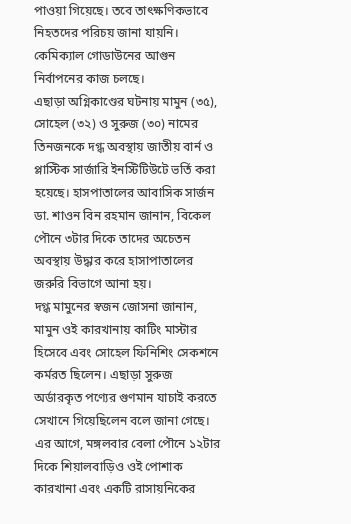পাওয়া গিয়েছে। তবে তাৎক্ষণিকভাবে নিহতদের পরিচয় জানা যায়নি। কেমিক্যাল গোডাউনের আগুন নির্বাপনের কাজ চলছে।
এছাড়া অগ্নিকাণ্ডের ঘটনায় মামুন (৩৫), সোহেল (৩২) ও সুরুজ (৩০) নামের তিনজনকে দগ্ধ অবস্থায় জাতীয় বার্ন ও প্লাস্টিক সার্জারি ইনস্টিটিউটে ভর্তি করা হয়েছে। হাসপাতালের আবাসিক সার্জন ডা. শাওন বিন রহমান জানান, বিকেল পৌনে ৩টার দিকে তাদের অচেতন অবস্থায় উদ্ধার করে হাসাপাতালের জরুরি বিভাগে আনা হয়।
দগ্ধ মামুনের স্বজন জোসনা জানান, মামুন ওই কারখানায় কাটিং মাস্টার হিসেবে এবং সোহেল ফিনিশিং সেকশনে কর্মরত ছিলেন। এছাড়া সুরুজ অর্ডারকৃত পণ্যের গুণমান যাচাই করতে সেখানে গিয়েছিলেন বলে জানা গেছে।
এর আগে, মঙ্গলবার বেলা পৌনে ১২টার দিকে শিয়ালবাড়িও ওই পোশাক কারখানা এবং একটি রাসায়নিকের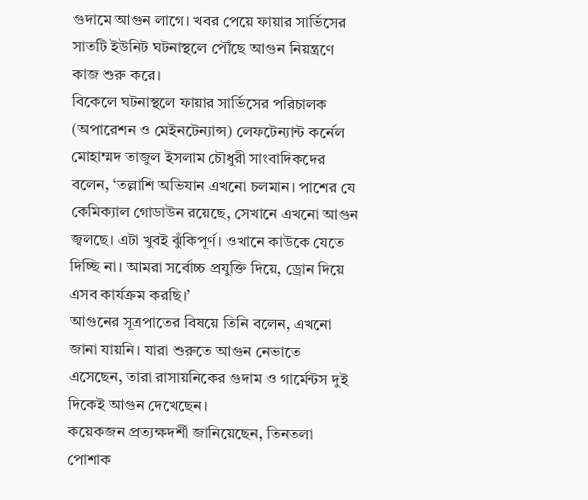গুদামে আগুন লাগে। খবর পেয়ে ফায়ার সার্ভিসের সাতটি ইউনিট ঘটনাস্থলে পৌঁছে আগুন নিয়ন্ত্রণে কাজ শুরু করে।
বিকেলে ঘটনাস্থলে ফায়ার সার্ভিসের পরিচালক (অপারেশন ও মেইনটেন্যান্স) লেফটেন্যান্ট কর্নেল মোহাম্মদ তাজুল ইসলাম চৌধুরী সাংবাদিকদের বলেন, ‘তল্লাশি অভিযান এখনো চলমান। পাশের যে কেমিক্যাল গোডাউন রয়েছে, সেখানে এখনো আগুন জ্বলছে। এটা খুবই ঝুঁকিপূর্ণ। ওখানে কাউকে যেতে দিচ্ছি না। আমরা সর্বোচ্চ প্রযুক্তি দিয়ে, ড্রোন দিয়ে এসব কার্যক্রম করছি।’
আগুনের সূত্রপাতের বিষয়ে তিনি বলেন, এখনো জানা যায়নি। যারা শুরুতে আগুন নেভাতে এসেছেন, তারা রাসায়নিকের গুদাম ও গার্মেন্টস দুই দিকেই আগুন দেখেছেন।
কয়েকজন প্রত্যক্ষদর্শী জানিয়েছেন, তিনতলা পোশাক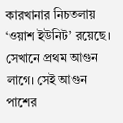কারখানার নিচতলায় ‘ওয়াশ ইউনিট’ রয়েছে। সেখানে প্রথম আগুন লাগে। সেই আগুন পাশের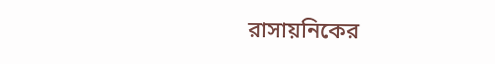রাসায়নিকের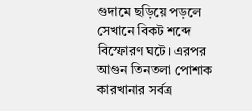গুদামে ছড়িয়ে পড়লে সেখানে বিকট শব্দে বিস্ফোরণ ঘটে। এরপর আগুন তিনতলা পোশাক কারখানার সর্বত্র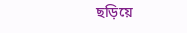ছড়িয়ে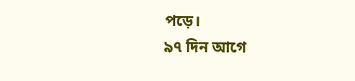পড়ে।
৯৭ দিন আগে